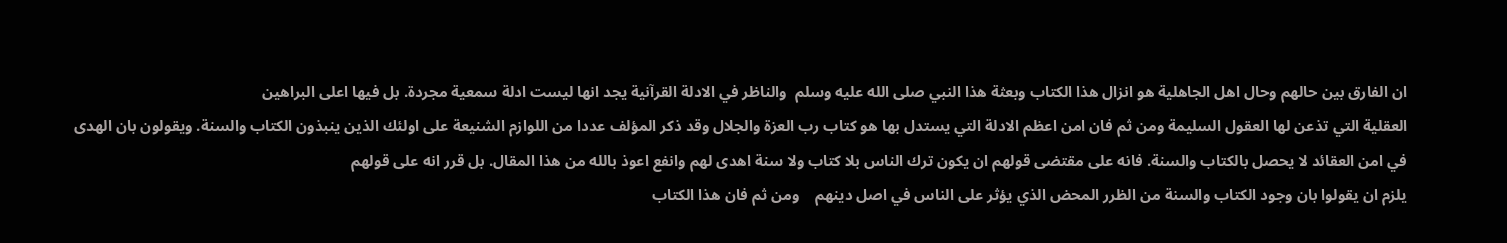ان الفارق بين حالهم وحال اهل الجاهلية هو انزال هذا الكتاب وبعثة هذا النبي صلى الله عليه وسلم  والناظر في الادلة القرآنية يجد انها ليست ادلة سمعية مجردة. بل فيها اعلى البراهين
العقلية التي تذعن لها العقول السليمة ومن ثم فان امن اعظم الادلة التي يستدل بها هو كتاب رب العزة والجلال وقد ذكر المؤلف عددا من اللوازم الشنيعة على اولئك الذين ينبذون الكتاب والسنة. ويقولون بان الهدى
في امن العقائد لا يحصل بالكتاب والسنة. فانه على مقتضى قولهم ان يكون ترك الناس بلا كتاب ولا سنة اهدى لهم وانفع اعوذ بالله من هذا المقال. بل قرر انه على قولهم
يلزم ان يقولوا بان وجود الكتاب والسنة من الظرر المحض الذي يؤثر على الناس في اصل دينهم    ومن ثم فان هذا الكتاب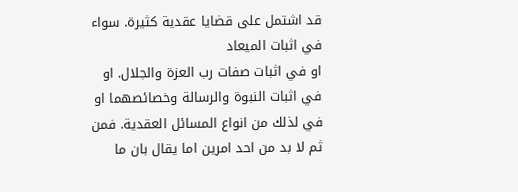قد اشتمل على قضايا عقدية كثيرة. سواء في اثبات الميعاد
او في اثبات صفات رب العزة والجلال. او في اثبات النبوة والرسالة وخصائصهما او في لذلك من انواع المسائل العقدية. فمن ثم لا بد من احد امرين اما يقال بان ما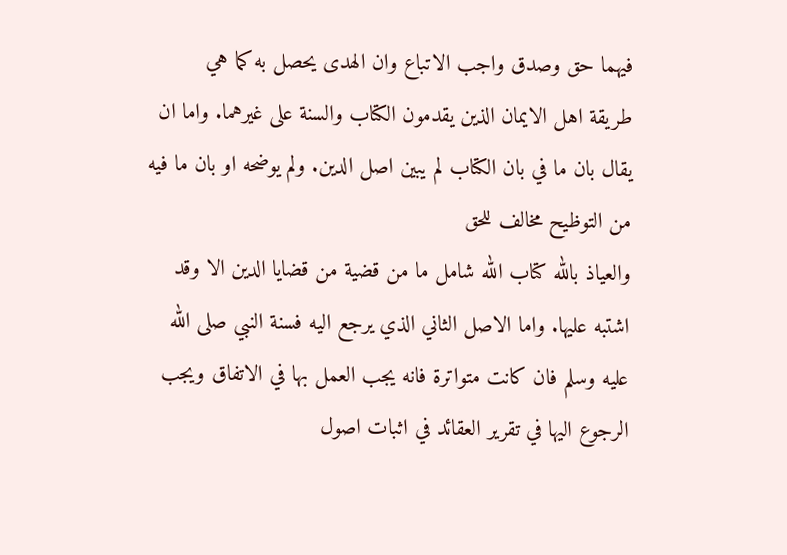فيهما حق وصدق واجب الاتباع وان الهدى يحصل به كما هي
طريقة اهل الايمان الذين يقدمون الكتاب والسنة على غيرهما. واما ان يقال بان ما في بان الكتاب لم يبين اصل الدين. ولم يوضحه او بان ما فيه من التوظيح مخالف للحق
والعياذ بالله كتاب الله شامل ما من قضية من قضايا الدين الا وقد اشتبه عليها. واما الاصل الثاني الذي يرجع اليه فسنة النبي صلى الله عليه وسلم فان كانت متواترة فانه يجب العمل بها في الاتفاق ويجب
الرجوع اليها في تقرير العقائد في اثبات اصول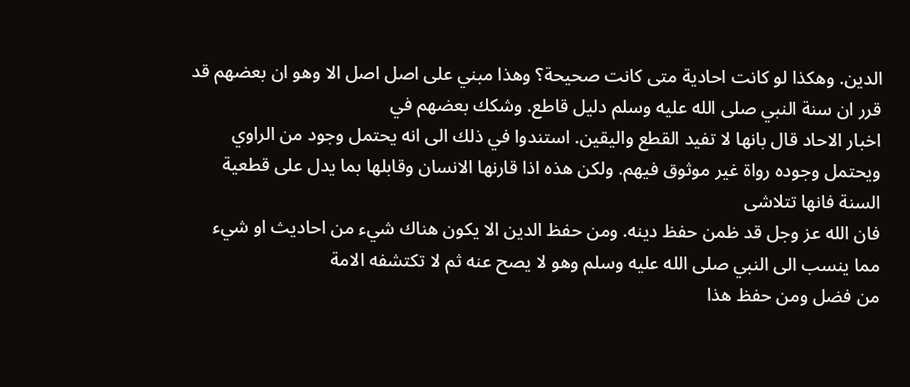الدين. وهكذا لو كانت احادية متى كانت صحيحة؟ وهذا مبني على اصل اصل الا وهو ان بعضهم قد قرر ان سنة النبي صلى الله عليه وسلم دليل قاطع. وشكك بعضهم في
اخبار الاحاد قال بانها لا تفيد القطع واليقين. استندوا في ذلك الى انه يحتمل وجود من الراوي ويحتمل وجوده رواة غير موثوق فيهم. ولكن هذه اذا قارنها الانسان وقابلها بما يدل على قطعية السنة فانها تتلاشى
فان الله عز وجل قد ظمن حفظ دينه. ومن حفظ الدين الا يكون هناك شيء من احاديث او شيء مما ينسب الى النبي صلى الله عليه وسلم وهو لا يصح عنه ثم لا تكتشفه الامة
من فضل ومن حفظ هذا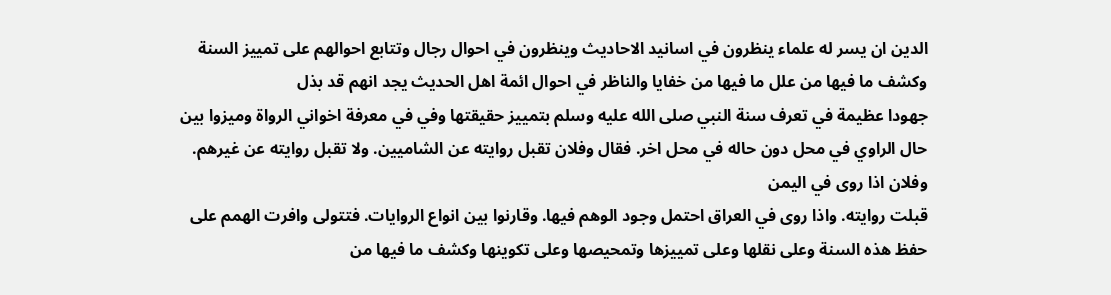الدين ان يسر له علماء ينظرون في اسانيد الاحاديث وينظرون في احوال رجال وتتابع احوالهم على تمييز السنة وكشف ما فيها من علل ما فيها من خفايا والناظر في احوال ائمة اهل الحديث يجد انهم قد بذل
جهودا عظيمة في تعرف سنة النبي صلى الله عليه وسلم بتمييز حقيقتها وفي في معرفة اخواني الرواة وميزوا بين حال الراوي في محل دون حاله في محل اخر. فقال وفلان تقبل روايته عن الشاميين. ولا تقبل روايته عن غيرهم. وفلان اذا روى في اليمن
قبلت روايته. واذا روى في العراق احتمل وجود الوهم فيها. وقارنوا بين انواع الروايات. فتتولى وافرت الهمم على حفظ هذه السنة وعلى نقلها وعلى تمييزها وتمحيصها وعلى تكوينها وكشف ما فيها من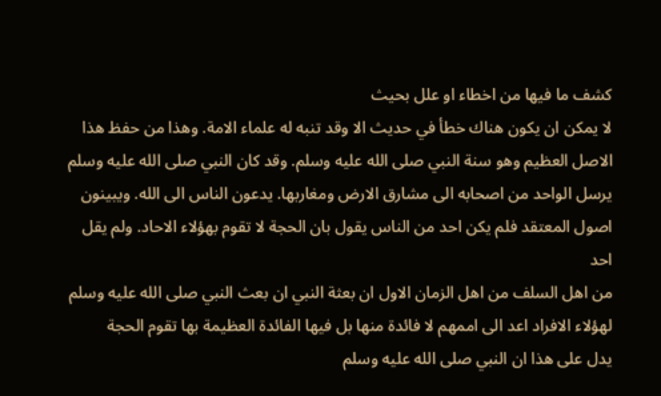كشف ما فيها من اخطاء او علل بحيث
لا يمكن ان يكون هناك خطأ في حديث الا وقد تنبه له علماء الامة. وهذا من حفظ هذا الاصل العظيم وهو سنة النبي صلى الله عليه وسلم. وقد كان النبي صلى الله عليه وسلم
يرسل الواحد من اصحابه الى مشارق الارض ومغاربها. يدعون الناس الى الله. ويبينون اصول المعتقد فلم يكن احد من الناس يقول بان الحجة لا تقوم بهؤلاء الاحاد. ولم يقل احد
من اهل السلف من اهل الزمان الاول ان بعثة النبي ان بعث النبي صلى الله عليه وسلم لهؤلاء الافراد اعد الى اممهم لا فائدة منها بل فيها الفائدة العظيمة بها تقوم الحجة
يدل على هذا ان النبي صلى الله عليه وسلم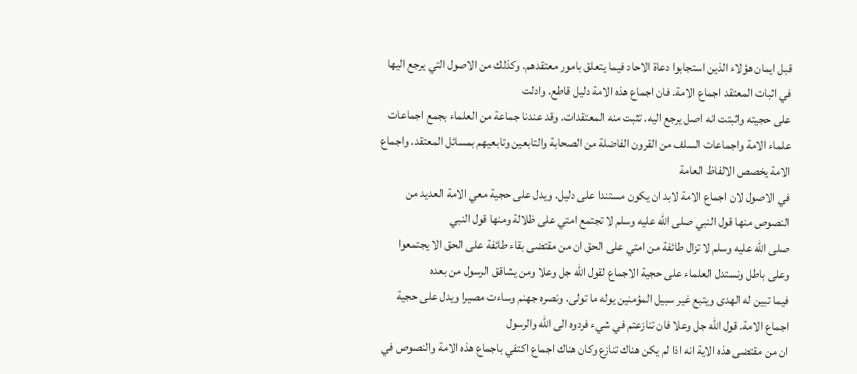قبل ايمان هؤلاء الذين استجابوا دعاة الاحاد فيما يتعلق بامور معتقدهم. وكذلك من الاصول التي يرجع اليها في اثبات المعتقد اجماع الامة. فان اجماع هذه الامة دليل قاطع. وادلت
على حجيته واثبتت انه اصل يرجع اليه. تثبت منه المعتقدات. وقد عندنا جماعة من العلماء بجمع اجماعات علماء الامة واجماعات السلف من القرون الفاضلة من الصحابة والتابعين وتابعيهم بمسائل المعتقد. واجماع الامة يخصص الالفاظ العامة
في الاصول لان اجماع الامة لابد ان يكون مستندا على دليل. ويدل على حجية معي الامة العديد من النصوص منها قول النبي صلى الله عليه وسلم لا تجتمع امتي على ظلالة ومنها قول النبي
صلى الله عليه وسلم لا تزال طائفة من امتي على الحق ان من مقتضى بقاء طائفة على الحق الا يجتمعوا وعلى باطل ونستدل العلماء على حجية الاجماع لقول الله جل وعلا ومن يشاقق الرسول من بعده
فيما تبين له الهدى ويتبع غير سبيل المؤمنين يوله ما تولى. ونصره جهنم وساءت مصيرا ويدل على حجية اجماع الامة. قول الله جل وعلا فان تنازعتم في شيء فردوه الى الله والرسول
ان من مقتضى هذه الاية انه اذا لم يكن هناك تنازع وكان هناك اجماع اكتفي باجماع هذه الامة والنصوص في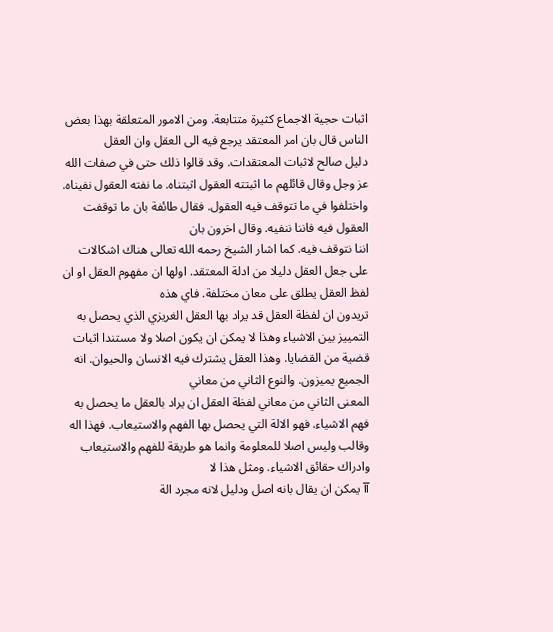اثبات حجية الاجماع كثيرة متتابعة. ومن الامور المتعلقة بهذا بعض الناس قال بان امر المعتقد يرجع فيه الى العقل وان العقل
دليل صالح لاثبات المعتقدات. وقد قالوا ذلك حتى في صفات الله عز وجل وقال قائلهم ما اثبتته العقول اثبتناه. ما نفته العقول نفيناه. واختلفوا في ما تتوقف فيه العقول. فقال طائفة بان ما توقفت العقول فيه فاننا ننفيه. وقال اخرون بان
اننا نتوقف فيه. كما اشار الشيخ رحمه الله تعالى هناك اشكالات على جعل العقل دليلا من ادلة المعتقد. اولها ان مفهوم العقل او ان لفظ العقل يطلق على معان مختلفة. فاي هذه
تريدون ان لفظة العقل قد يراد بها العقل الغريزي الذي يحصل به التمييز بين الاشياء وهذا لا يمكن ان يكون اصلا ولا مستندا اثبات قضية من القضايا. وهذا العقل يشترك فيه الانسان والحيوان. انه الجميع يميزون. والنوع الثاني من معاني
المعنى الثاني من معاني لفظة العقل ان يراد بالعقل ما يحصل به فهم الاشياء. فهو الالة التي يحصل بها الفهم والاستيعاب. فهذا اله وقالب وليس اصلا للمعلومة وانما هو طريقة للفهم والاستيعاب وادراك حقائق الاشياء. ومثل هذا لا
آآ يمكن ان يقال بانه اصل ودليل لانه مجرد الة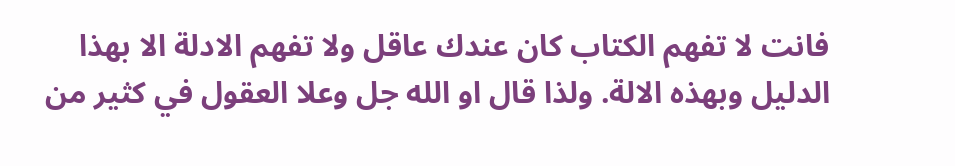فانت لا تفهم الكتاب كان عندك عاقل ولا تفهم الادلة الا بهذا الدليل وبهذه الالة. ولذا قال او الله جل وعلا العقول في كثير من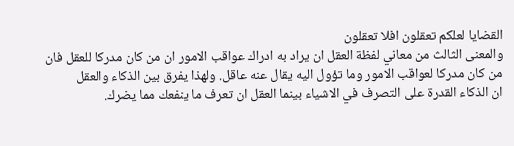القضايا لعلكم تعقلون افلا تعقلون
والمعنى الثالث من معاني لفظة العقل ان يراد به ادراك عواقب الامور ان من كان مدركا للعقل فان من كان مدركا لعواقب الامور وما تؤول اليه يقال عنه عاقل. ولهذا يفرق بين الذكاء والعقل
ان الذكاء القدرة على التصرف في الاشياء بينما العقل ان تعرف ما ينفعك مما يضرك.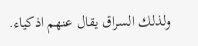ولذلك السراق يقال عنهم اذكياء.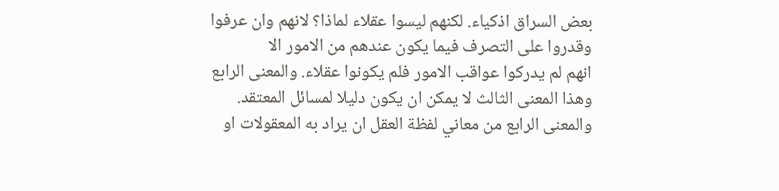بعض السراق اذكياء. لكنهم ليسوا عقلاء لماذا؟ لانهم وان عرفوا وقدروا على التصرف فيما يكون عندهم من الامور الا
انهم لم يدركوا عواقب الامور فلم يكونوا عقلاء. والمعنى الرابع وهذا المعنى الثالث لا يمكن ان يكون دليلا لمسائل المعتقد. والمعنى الرابع من معاني لفظة العقل ان يراد به المعقولات او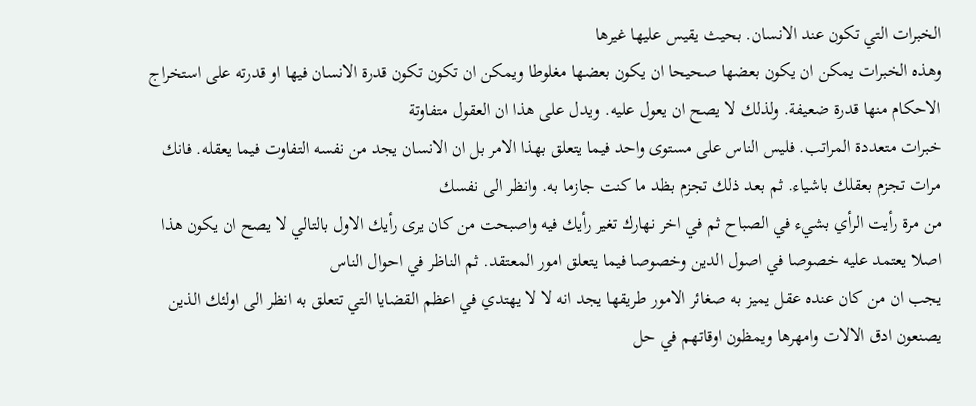الخبرات التي تكون عند الانسان. بحيث يقيس عليها غيرها
وهذه الخبرات يمكن ان يكون بعضها صحيحا ان يكون بعضها مغلوطا ويمكن ان تكون تكون قدرة الانسان فيها او قدرته على استخراج الاحكام منها قدرة ضعيفة. ولذلك لا يصح ان يعول عليه. ويدل على هذا ان العقول متفاوتة
خبرات متعددة المراتب. فليس الناس على مستوى واحد فيما يتعلق بهذا الامر بل ان الانسان يجد من نفسه التفاوت فيما يعقله. فانك مرات تجزم بعقلك باشياء. ثم بعد ذلك تجزم بظد ما كنت جازما به. وانظر الى نفسك
من مرة رأيت الرأي بشيء في الصباح ثم في اخر نهارك تغير رأيك فيه واصبحت من كان يرى رأيك الاول بالتالي لا يصح ان يكون هذا اصلا يعتمد عليه خصوصا في اصول الدين وخصوصا فيما يتعلق امور المعتقد. ثم الناظر في احوال الناس
يجب ان من كان عنده عقل يميز به صغائر الامور طريقها يجد انه لا لا يهتدي في اعظم القضايا التي تتعلق به انظر الى اولئك الذين يصنعون ادق الالات وامهرها ويمظون اوقاتهم في حل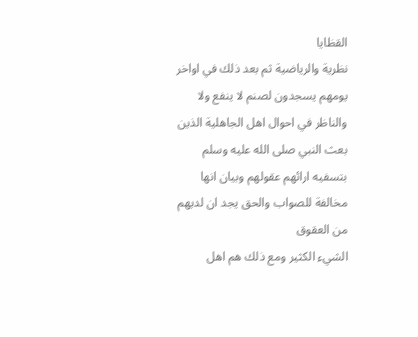القظايا
نظرية والرياضية ثم بعد ذلك في اواخر يومهم يسجدون لصنم لا ينفع ولا والناظر في احوال اهل الجاهلية الذين بعث النبي صلى الله عليه وسلم بتسفيه ارائهم عقولهم وبيان انها مخالفة للصواب والحق يجد ان لديهم من العقوق
الشيء الكثير ومع ذلك هم اهل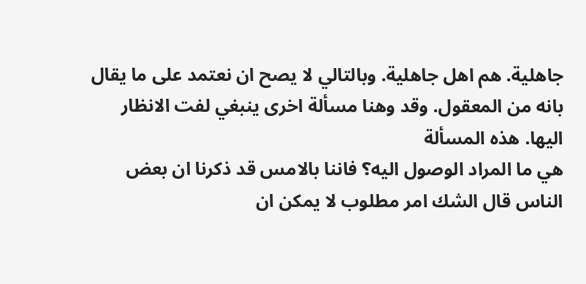جاهلية. هم اهل جاهلية. وبالتالي لا يصح ان نعتمد على ما يقال بانه من المعقول. وقد وهنا مسألة اخرى ينبغي لفت الانظار اليها. هذه المسألة
هي ما المراد الوصول اليه؟ فاننا بالامس قد ذكرنا ان بعض الناس قال الشك امر مطلوب لا يمكن ان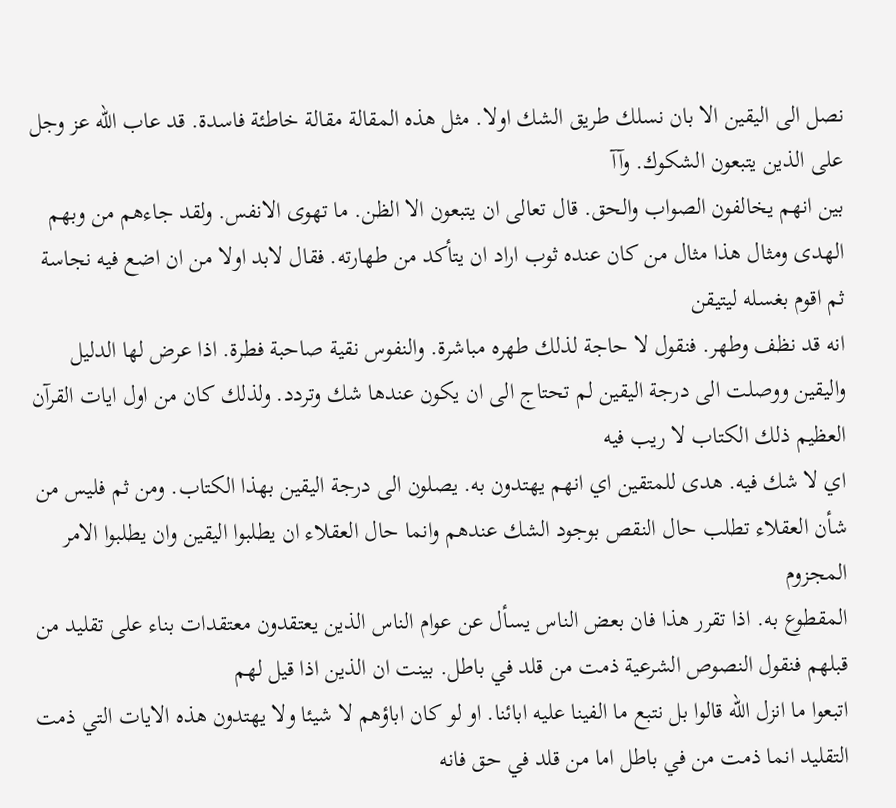نصل الى اليقين الا بان نسلك طريق الشك اولا. مثل هذه المقالة مقالة خاطئة فاسدة. قد عاب الله عز وجل على الذين يتبعون الشكوك. وآآ
بين انهم يخالفون الصواب والحق. قال تعالى ان يتبعون الا الظن. ما تهوى الانفس. ولقد جاءهم من وبهم الهدى ومثال هذا مثال من كان عنده ثوب اراد ان يتأكد من طهارته. فقال لابد اولا من ان اضع فيه نجاسة ثم اقوم بغسله ليتيقن
انه قد نظف وطهر. فنقول لا حاجة لذلك طهره مباشرة. والنفوس نقية صاحبة فطرة. اذا عرض لها الدليل واليقين ووصلت الى درجة اليقين لم تحتاج الى ان يكون عندها شك وتردد. ولذلك كان من اول ايات القرآن العظيم ذلك الكتاب لا ريب فيه
اي لا شك فيه. هدى للمتقين اي انهم يهتدون به. يصلون الى درجة اليقين بهذا الكتاب. ومن ثم فليس من شأن العقلاء تطلب حال النقص بوجود الشك عندهم وانما حال العقلاء ان يطلبوا اليقين وان يطلبوا الامر المجزوم
المقطوع به. اذا تقرر هذا فان بعض الناس يسأل عن عوام الناس الذين يعتقدون معتقدات بناء على تقليد من قبلهم فنقول النصوص الشرعية ذمت من قلد في باطل. بينت ان الذين اذا قيل لهم
اتبعوا ما انزل الله قالوا بل نتبع ما الفينا عليه ابائنا. او لو كان اباؤهم لا شيئا ولا يهتدون هذه الايات التي ذمت التقليد انما ذمت من في باطل اما من قلد في حق فانه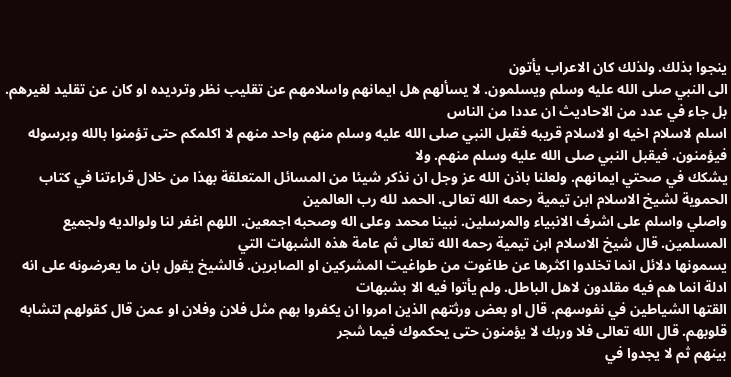ينجوا بذلك. ولذلك كان الاعراب يأتون
الى النبي صلى الله عليه وسلم ويسلمون. لا يسألهم هل ايمانهم واسلامهم عن تقليب نظر وترديده او كان عن تقليد لغيرهم. بل جاء في عدد من الاحاديث ان عددا من الناس
اسلم لاسلام اخيه او لاسلام قريبه فقبل النبي صلى الله عليه وسلم منهم واحد منهم لا اكلمكم حتى تؤمنوا بالله وبرسوله فيؤمنون. فيقبل النبي صلى الله عليه وسلم منهم. ولا
يشكك في صحتي ايمانهم. ولعلنا باذن الله عز وجل ان نذكر شيئا من المسائل المتعلقة بهذا من خلال قراءتنا في كتاب الحموية لشيخ الاسلام ابن تيمية رحمه الله تعالى. الحمد لله رب العالمين
واصلي واسلم على اشرف الانبياء والمرسلين. نبينا محمد وعلى اله وصحبه اجمعين. اللهم اغفر لنا ولوالديه ولجميع المسلمين. قال شيخ الاسلام ابن تيمية رحمه الله تعالى ثم عامة هذه الشبهات التي
يسمونها دلائل انما تخلدوا اكثرها عن طاغوت من طواغيت المشركين او الصابرين. فالشيخ يقول بان ما يعرضونه على انه ادلة انما هم فيه مقلدون لاهل الباطل. ولم يأتوا فيه الا بشبهات
القتها الشياطين في نفوسهم. قال او بعض ورثتهم الذين امروا ان يكفروا بهم مثل فلان وفلان او عمن قال كقولهم لتشابه قلوبهم. قال الله تعالى فلا وربك لا يؤمنون حتى يحكموك فيما شجر
بينهم ثم لا يجدوا في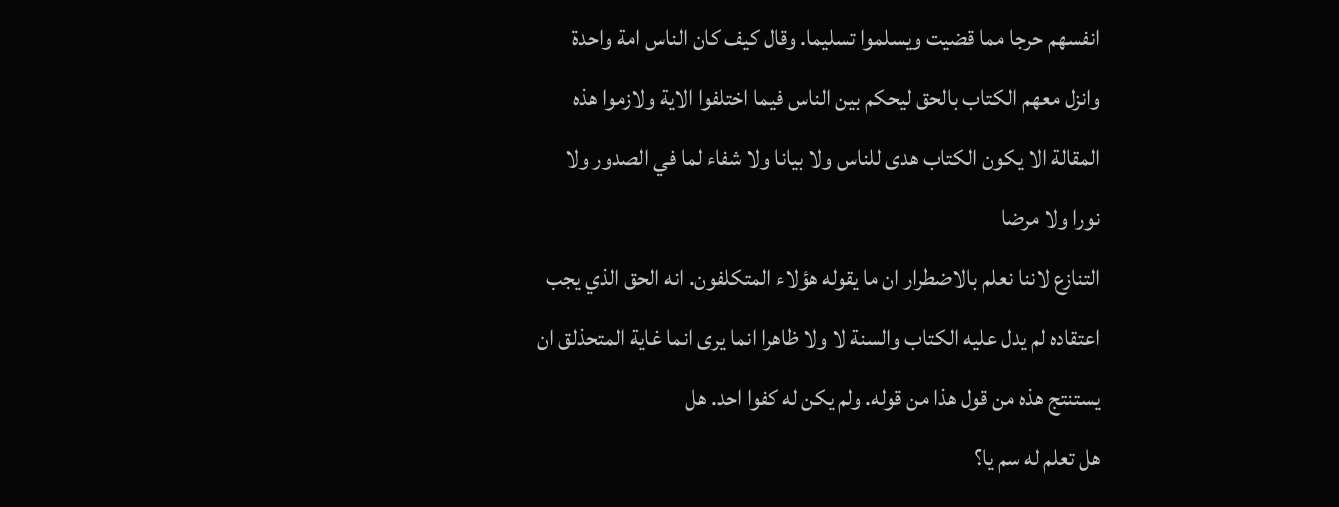انفسهم حرجا مما قضيت ويسلموا تسليما. وقال كيف كان الناس امة واحدة وانزل معهم الكتاب بالحق ليحكم بين الناس فيما اختلفوا الاية ولازموا هذه المقالة الا يكون الكتاب هدى للناس ولا بيانا ولا شفاء لما في الصدور ولا نورا ولا مرضا
التنازع لاننا نعلم بالاضطرار ان ما يقوله هؤلاء المتكلفون. انه الحق الذي يجب اعتقاده لم يدل عليه الكتاب والسنة لا ولا ظاهرا انما يرى انما غاية المتحذلق ان يستنتج هذه من قول هذا من قوله. ولم يكن له كفوا احد. هل
هل تعلم له سم يا؟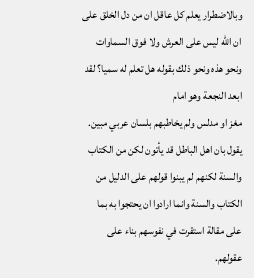وبالاضطرار يعلم كل عاقل ان من دل الخلق على ان الله ليس على العرش ولا فوق السماوات ونحو هذه ونحو ذلك بقوله هل تعلم له سميا؟ لقد ابعد النجعة وهو امام
مغز او مدلس ولم يخاطبهم بلسان عربي مبين. يقول بان اهل الباطل قد يأتون لكن من الكتاب والسنة لكنهم لم يبنوا قولهم على الدليل من الكتاب والسنة وانما ارادوا ان يحتجوا به بما على مقالة استقرت في نفوسهم بناء على عقولهم.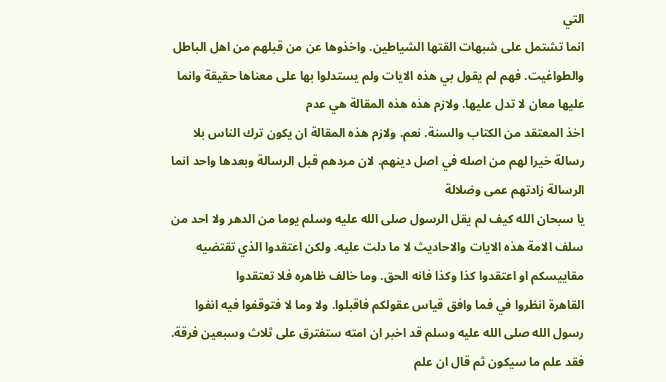التي
انما تشتمل على شبهات القتها الشياطين. واخذوها عن من قبلهم من اهل الباطل والطواغيت. فهم لم يقول بي هذه الايات ولم يستدلوا بها على معناها حقيقة وانما عليها معان لا تدل عليها. ولازم هذه هذه المقالة هي عدم
اخذ المعتقد من الكتاب والسنة. نعم. ولازم هذه المقالة ان يكون ترك الناس بلا رسالة خيرا لهم من اصله في اصل دينهم. لان مردهم قبل الرسالة وبعدها واحد انما الرسالة زادتهم عمى وضلالة
يا سبحان الله كيف لم يقل الرسول صلى الله عليه وسلم يوما من الدهر ولا احد من سلف الامة هذه الايات والاحاديث لا ما دلت عليه. ولكن اعتقدوا الذي تقتضيه مقاييسكم او اعتقدوا كذا وكذا فانه الحق. وما خالف ظاهره فلا تعتقدوا
القاهرة انظروا في فما وافق قياس عقولكم فاقبلوا. ولا وما لا فتوقفوا فيه انفوا رسول الله صلى الله عليه وسلم قد اخبر ان امته ستفترق على ثلاث وسبعين فرقة. فقد علم ما سيكون ثم قال ان علم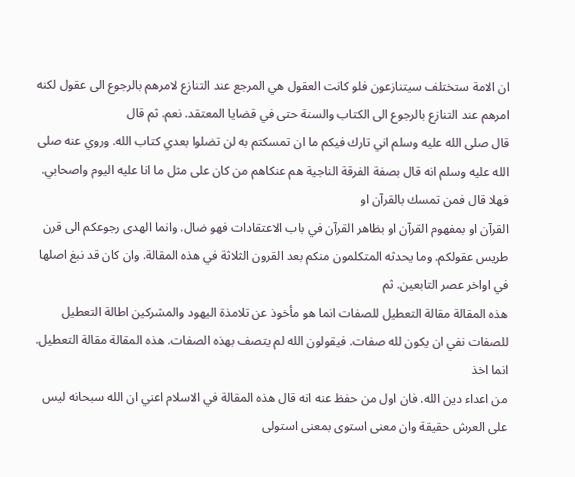ان الامة ستختلف سيتنازعون فلو كانت العقول هي المرجع عند التنازع لامرهم بالرجوع الى عقول لكنه امرهم عند التنازع بالرجوع الى الكتاب والسنة حتى في قضايا المعتقد. نعم. ثم قال
قال صلى الله عليه وسلم اني تارك فيكم ما ان تمسكتم به لن تضلوا بعدي كتاب الله. وروي عنه صلى الله عليه وسلم انه قال بصفة الفرقة الناجية هم عنكاهم من كان على مثل ما انا عليه اليوم واصحابي. فهلا قال فمن تمسك بالقرآن او
القرآن او بمفهوم القرآن او بظاهر القرآن في باب الاعتقادات فهو ضال. وانما الهدى رجوعكم الى قرن طريس عقولكم. وما يحدثه المتكلمون منكم بعد القرون الثلاثة في هذه المقالة. وان كان قد نبغ اصلها في اواخر عصر التابعين. ثم
هذه المقالة مقالة التعطيل للصفات انما هو مأخوذ عن تلامذة اليهود والمشركين اطالة التعطيل للصفات نفي ان يكون لله صفات. فيقولون الله لم يتصف بهذه الصفات. هذه المقالة مقالة التعطيل. انما اخذ
من اعداء دين الله. فان اول من حفظ عنه انه قال هذه المقالة في الاسلام اعني ان الله سبحانه ليس على العرش حقيقة وان معنى استوى بمعنى استولى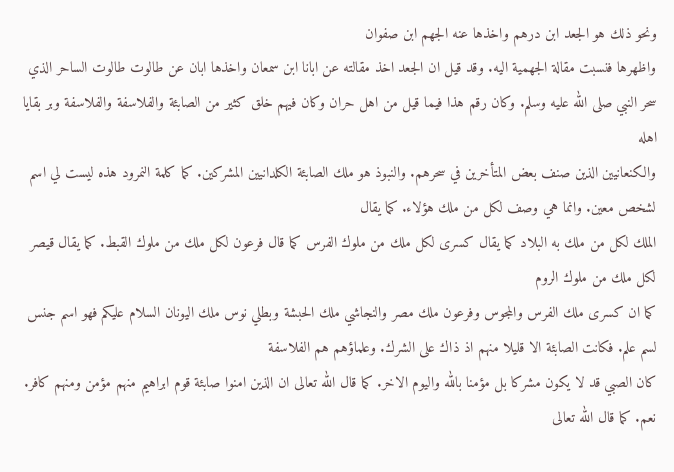ونحو ذلك هو الجعد ابن درهم واخذها عنه الجهم ابن صفوان
واظهرها فنسبت مقالة الجهمية اليه. وقد قيل ان الجعد اخذ مقالته عن ابانا ابن سمعان واخذها ابان عن طالوت طالوت الساحر الذي سحر النبي صلى الله عليه وسلم. وكان رقم هذا فيما قيل من اهل حران وكان فيهم خلق كثير من الصابئة والفلاسفة والفلاسفة وبر بقايا اهله
والكنعانيين الذين صنف بعض المتأخرين في سحرهم. والنبوذ هو ملك الصابئة الكلدانيين المشركين. كما كلمة النمرود هذه ليست لي اسم لشخص معين. وانما هي وصف لكل من ملك هؤلاء. كما يقال
الملك لكل من ملك به البلاد كما يقال كسرى لكل ملك من ملوك الفرس كما قال فرعون لكل ملك من ملوك القبط. كما يقال قيصر لكل ملك من ملوك الروم
كما ان كسرى ملك الفرس والمجوس وفرعون ملك مصر والنجاشي ملك الحبشة وبطلي نوس ملك اليونان السلام عليكم فهو اسم جنس لسم علم. فكانت الصابئة الا قليلا منهم اذ ذاك على الشرك. وعلماؤهم هم الفلاسفة
كان الصبي قد لا يكون مشركا بل مؤمنا بالله واليوم الاخر. كما قال الله تعالى ان الذين امنوا صابئة قوم ابراهيم منهم مؤمن ومنهم كافر. نعم. كما قال الله تعالى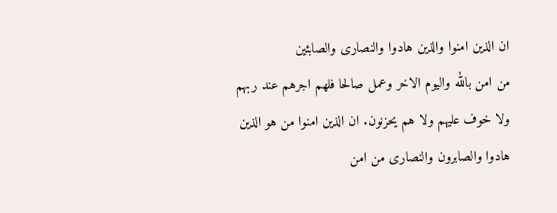ان الذين امنوا والذين هادوا والنصارى والصابئين
من امن بالله واليوم الاخر وعمل صالحا فلهم اجرهم عند ربهم ولا خوف عليهم ولا هم يحزنون. ان الذين امنوا من هو الذين هادوا والصابرون والنصارى من امن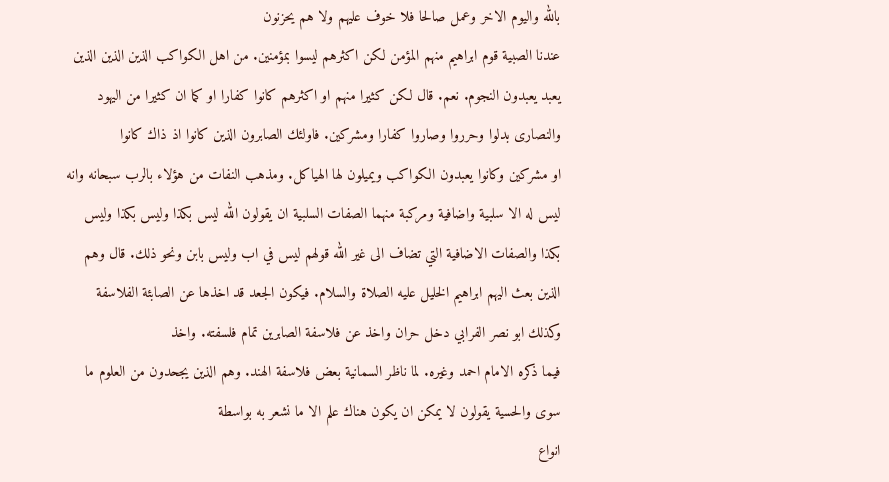بالله واليوم الاخر وعمل صالحا فلا خوف عليهم ولا هم يحزنون
عندنا الصبية قوم ابراهيم منهم المؤمن لكن اكثرهم ليسوا بمؤمنين. من اهل الكواكب الذين الذين الذين يعبد يعبدون النجوم. نعم. قال لكن كثيرا منهم او اكثرهم كانوا كفارا او كما ان كثيرا من اليهود والنصارى بدلوا وحرروا وصاروا كفارا ومشركين. فاولئك الصابرون الذين كانوا اذ ذاك كانوا
او مشركين وكانوا يعبدون الكواكب ويميلون لها الهياكل. ومذهب النفات من هؤلاء بالرب سبحانه وانه ليس له الا سلبية واضافية ومركبة منهما الصفات السلبية ان يقولون الله ليس بكذا وليس بكذا وليس
بكذا والصفات الاضافية التي تضاف الى غير الله قولهم ليس في اب وليس بابن ونحو ذلك. قال وهم الذين بعث اليهم ابراهيم الخليل عليه الصلاة والسلام. فيكون الجعد قد اخذها عن الصابئة الفلاسفة وكذلك ابو نصر الفرابي دخل حران واخذ عن فلاسفة الصابرين تمام فلسفته. واخذ
فيما ذكره الامام احمد وغيره. لما ناظر السمانية بعض فلاسفة الهند. وهم الذين يجحدون من العلوم ما سوى والحسية يقولون لا يمكن ان يكون هناك علم الا ما نشعر به بواسطة
انواع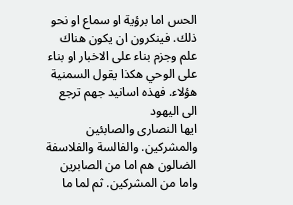الحس اما برؤية او سماع او نحو ذلك. فينكرون ان يكون هناك علم وجزم بناء على الاخبار او بناء على الوحي هكذا يقول السمنية هؤلاء. فهذه اسانيد جهم ترجع الى اليهود
ايها النصارى والصابئين والمشركين. والفالسة والفلاسفة الضالون هم اما من الصابرين واما من المشركين. ثم لما ما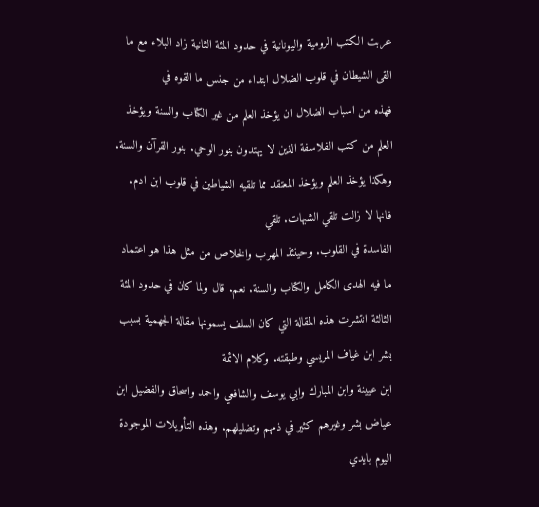عربت الكتب الرومية واليونانية في حدود المئة الثانية زاد البلاء مع ما القى الشيطان في قلوب الضلال ابتداء من جنس ما القوه في
فهذه من اسباب الضلال ان يؤخذ العلم من غير الكتاب والسنة ويؤخذ العلم من كتب الفلاسفة الذين لا يهتدون بنور الوحي. بنور القرآن والسنة. وهكذا يؤخذ العلم ويؤخذ المعتقد مما تلقيه الشياطين في قلوب ابن ادم. فانها لا زالت تلقي الشبهات. تلقي
الفاسدة في القلوب. وحينئذ المهرب والخلاص من مثل هذا هو اعتماد ما فيه الهدى الكامل والكتاب والسنة. نعم. قال ولما كان في حدود المئة الثالثة انتشرت هذه المقالة التي كان السلف يسمونها مقالة الجهمية بسبب بشر ابن غياف المريسي وطبقته. وكلام الائمة
ابن عيينة وابن المبارك وابي يوسف والشافعي واحمد واسحاق والفضيل ابن عياض بشر وغيرهم كثير في ذمهم وتضليلهم. وهذه التأويلات الموجودة اليوم بايدي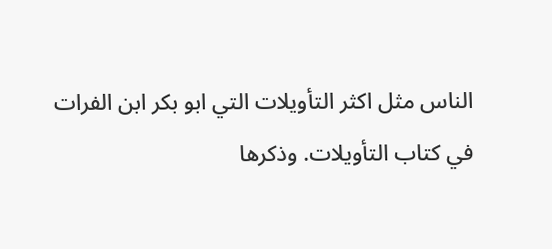الناس مثل اكثر التأويلات التي ابو بكر ابن الفرات في كتاب التأويلات. وذكرها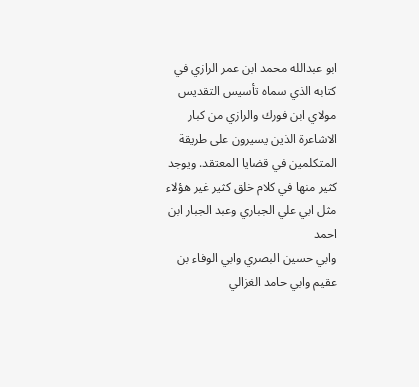ابو عبدالله محمد ابن عمر الرازي في كتابه الذي سماه تأسيس التقديس
مولاي ابن فورك والرازي من كبار الاشاعرة الذين يسيرون على طريقة المتكلمين في قضايا المعتقد. ويوجد كثير منها في كلام خلق كثير غير هؤلاء مثل ابي علي الجباري وعبد الجبار ابن احمد
وابي حسين البصري وابي الوفاء بن عقيم وابي حامد الغزالي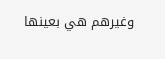وغيرهم هي بعينها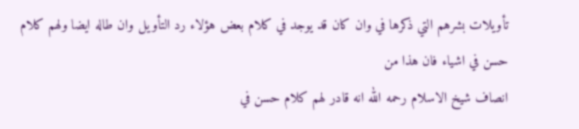تأويلات بشرهم التي ذكرها في وان كان قد يوجد في كلام بعض هؤلاء رد التأويل وان طاله ايضا ولهم كلام حسن في اشياء فان هذا من
انصاف شيخ الاسلام رحمه الله انه قادر لهم كلام حسن في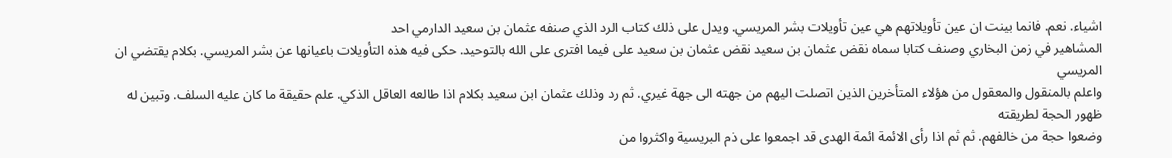اشياء. نعم. فانما بينت ان عين تأويلاتهم هي عين تأويلات بشر المريسي. ويدل على ذلك كتاب الرد الذي صنفه عثمان بن سعيد الدارمي احد
المشاهير في زمن البخاري وصنف كتابا سماه نقض عثمان بن سعيد نقض عثمان بن سعيد على فيما افترى على الله بالتوحيد. حكى فيه هذه التأويلات باعيانها عن بشر المريسي. بكلام يقتضي ان المريسي
واعلم بالمنقول والمعقول من هؤلاء المتأخرين الذين اتصلت اليهم من جهته الى جهة غيري. ثم رد وذلك عثمان ابن سعيد بكلام اذا طالعه العاقل الذكي. علم حقيقة ما كان عليه السلف. وتبين له ظهور الحجة لطريقته
وضعوا حجة من خالفهم. ثم ثم اذا رأى الائمة ائمة الهدى قد اجمعوا على ذم البريسية واكثروا من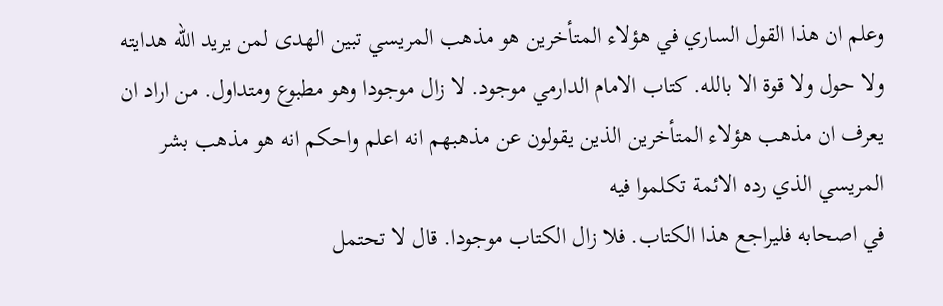وعلم ان هذا القول الساري في هؤلاء المتأخرين هو مذهب المريسي تبين الهدى لمن يريد الله هدايته
ولا حول ولا قوة الا بالله. كتاب الامام الدارمي موجود. لا زال موجودا وهو مطبوع ومتداول. من اراد ان يعرف ان مذهب هؤلاء المتأخرين الذين يقولون عن مذهبهم انه اعلم واحكم انه هو مذهب بشر المريسي الذي رده الائمة تكلموا فيه
في اصحابه فليراجع هذا الكتاب. فلا زال الكتاب موجودا. قال لا تحتمل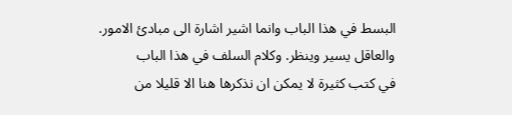البسط في هذا الباب وانما اشير اشارة الى مبادئ الامور. والعاقل يسير وينظر. وكلام السلف في هذا الباب
في كتب كثيرة لا يمكن ان نذكرها هنا الا قليلا من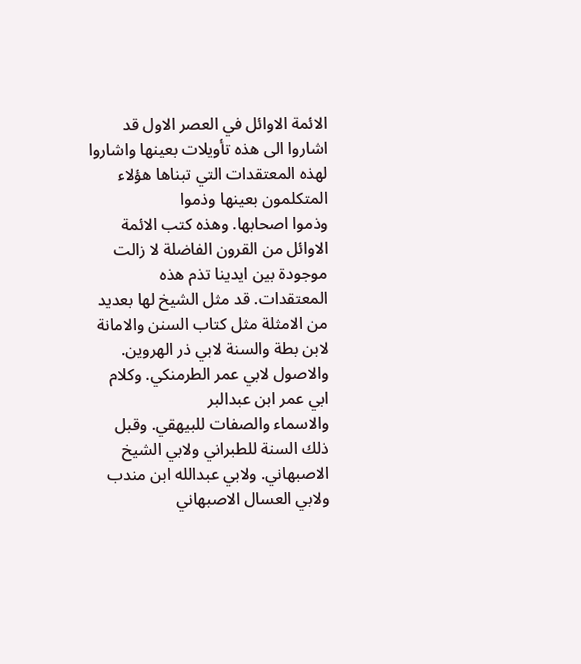الائمة الاوائل في العصر الاول قد اشاروا الى هذه تأويلات بعينها واشاروا لهذه المعتقدات التي تبناها هؤلاء المتكلمون بعينها وذموا
وذموا اصحابها. وهذه كتب الائمة الاوائل من القرون الفاضلة لا زالت موجودة بين ايدينا تذم هذه المعتقدات. قد مثل الشيخ لها بعديد من الامثلة مثل كتاب السنن والامانة لابن بطة والسنة لابي ذر الهروين. والاصول لابي عمر الطرمنكي. وكلام ابي عمر ابن عبدالبر
والاسماء والصفات للبيهقي. وقبل ذلك السنة للطبراني ولابي الشيخ الاصبهاني. ولابي عبدالله ابن مندب ولابي العسال الاصبهاني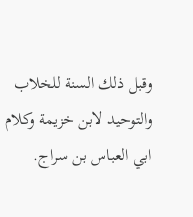وقبل ذلك السنة للخلاب والتوحيد لابن خزيمة وكلام ابي العباس بن سراج.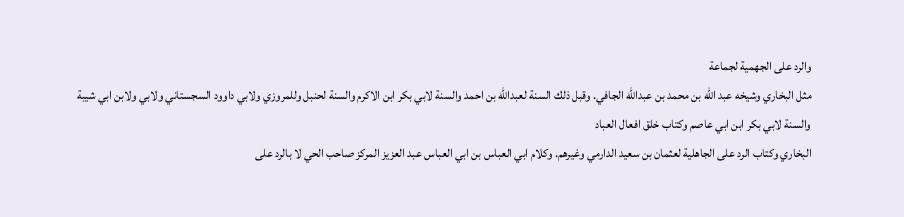والرد على الجهمية لجماعة
مثل البخاري وشيخه عبد الله بن محمد بن عبدالله الجافي. وقبل ذلك السنة لعبدالله بن احمد والسنة لابي بكر ابن الاكرم والسنة لحنبل وللمروزي ولابي داوود السجستاني ولابي ولابن ابي شيبة والسنة لابي بكر ابن ابي عاصم وكتاب خلق افعال العباد
البخاري وكتاب الرد على الجاهلية لعثمان بن سعيد الدارمي وغيرهم. وكلام ابي العباس بن ابي العباس عبد العزيز المركز صاحب الحي لا بالرد على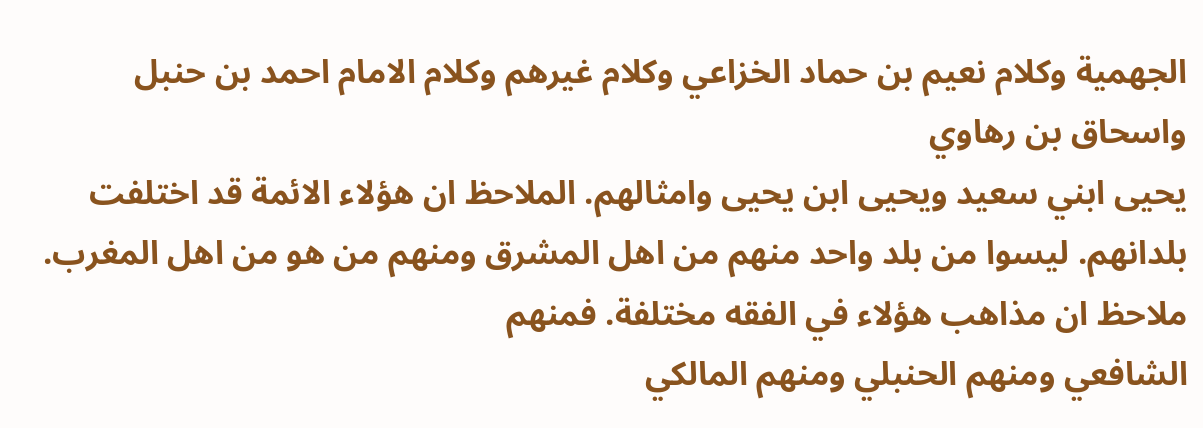الجهمية وكلام نعيم بن حماد الخزاعي وكلام غيرهم وكلام الامام احمد بن حنبل واسحاق بن رهاوي
يحيى ابني سعيد ويحيى ابن يحيى وامثالهم. الملاحظ ان هؤلاء الائمة قد اختلفت بلدانهم. ليسوا من بلد واحد منهم من اهل المشرق ومنهم من هو من اهل المغرب. ملاحظ ان مذاهب هؤلاء في الفقه مختلفة. فمنهم
الشافعي ومنهم الحنبلي ومنهم المالكي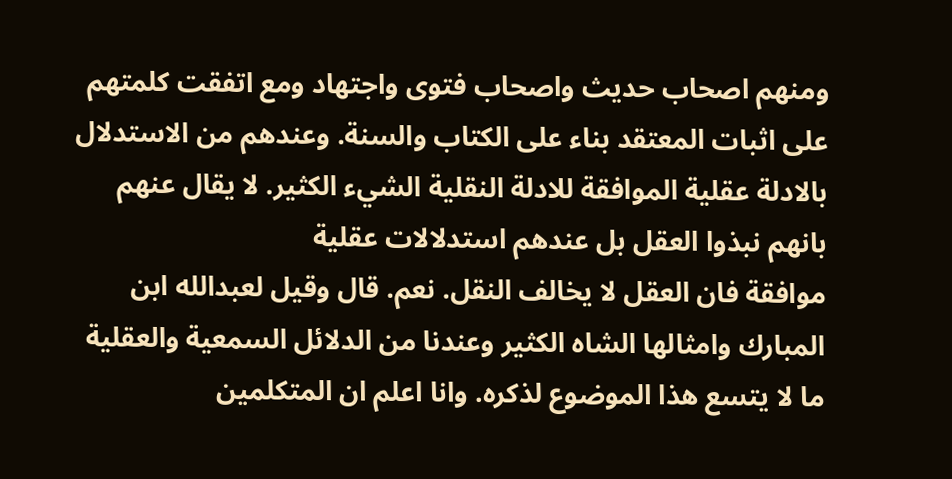ومنهم اصحاب حديث واصحاب فتوى واجتهاد ومع اتفقت كلمتهم على اثبات المعتقد بناء على الكتاب والسنة. وعندهم من الاستدلال بالادلة عقلية الموافقة للادلة النقلية الشيء الكثير. لا يقال عنهم بانهم نبذوا العقل بل عندهم استدلالات عقلية
موافقة فان العقل لا يخالف النقل. نعم. قال وقيل لعبدالله ابن المبارك وامثالها الشاه الكثير وعندنا من الدلائل السمعية والعقلية ما لا يتسع هذا الموضوع لذكره. وانا اعلم ان المتكلمين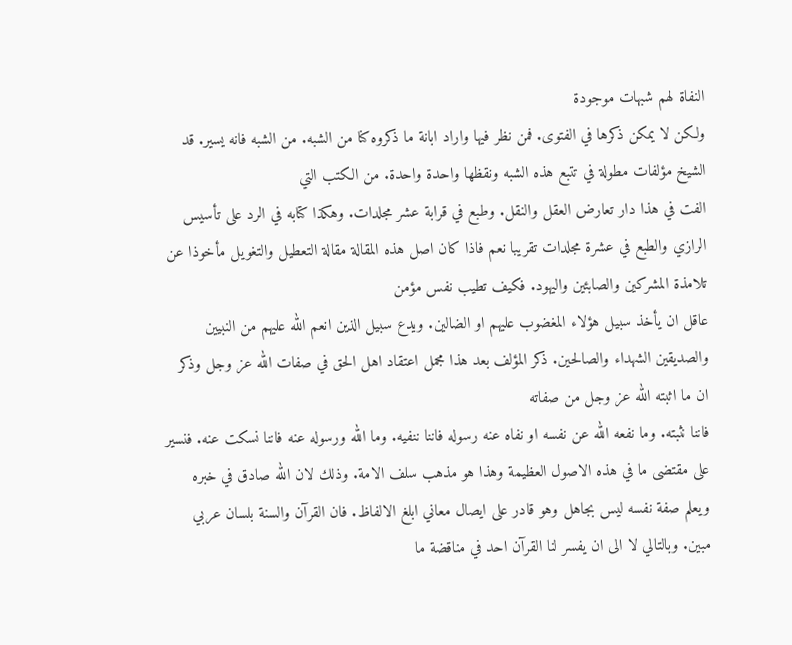النفاة لهم شبهات موجودة
ولكن لا يمكن ذكرها في الفتوى. فمن نظر فيها واراد ابانة ما ذكروه كنا من الشبه. من الشبه فانه يسير. قد الشيخ مؤلفات مطولة في تتبع هذه الشبه ونقظها واحدة واحدة. من الكتب التي
الفت في هذا دار تعارض العقل والنقل. وطبع في قرابة عشر مجلدات. وهكذا كتابه في الرد على تأسيس الرازي والطبع في عشرة مجلدات تقريبا نعم فاذا كان اصل هذه المقالة مقالة التعطيل والتغويل مأخوذا عن تلامذة المشركين والصابئين واليهود. فكيف تطيب نفس مؤمن
عاقل ان يأخذ سبيل هؤلاء المغضوب عليهم او الضالين. ويدع سبيل الذين انعم الله عليهم من النبيين والصديقين الشهداء والصالحين. ذكر المؤلف بعد هذا مجمل اعتقاد اهل الحق في صفات الله عز وجل وذكر ان ما اثبته الله عز وجل من صفاته
فاننا نثبته. وما نفعه الله عن نفسه او نفاه عنه رسوله فاننا ننفيه. وما الله ورسوله عنه فاننا نسكت عنه. فنسير على مقتضى ما في هذه الاصول العظيمة وهذا هو مذهب سلف الامة. وذلك لان الله صادق في خبره
ويعلم صفة نفسه ليس بجاهل وهو قادر على ايصال معاني ابلغ الالفاظ. فان القرآن والسنة بلسان عربي مبين. وبالتالي لا الى ان يفسر لنا القرآن احد في مناقضة ما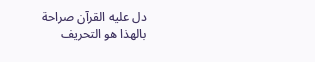دل عليه القرآن صراحة
بالهذا هو التحريف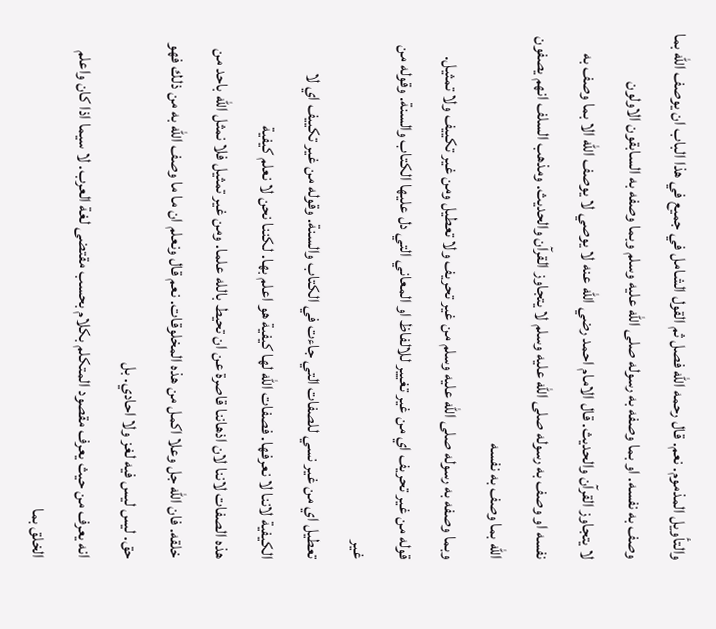والتأويل المذموم. نعم. قال رحمه الله فصل ثم القول الشامل في جميع في هذا الباب ان يوصف الله بما وصف به نفسه. او بما وصفه به رسوله صلى الله عليه وسلم وبما وصفه به السابقون الاولون
لا يتجاوز القرآن والحديث. قال الامام احمد رضي الله عنه لا يوصي لا يوصف الله الا بما وصف به نفسه او وصف به رسوله صلى الله عليه وسلم لا يتجاوز القرآن والحديث. ومذهب السلف انهم يصفون الله بما وصف به نفسه
وبما وصفه به رسوله صلى الله عليه وسلم من غير تحريف ولا تعطيل ومن غير تكييف ولا تمثيل. قوله من غير تحريف اي من غير تغيير للالفاظ او المعاني التي دل عليها الكتاب والسنة. وقوله من غير
تعطيل اي من غير نسي للصفات التي جاءت في الكتاب والسنة. وقوله من غير تكييف اي لا الكيفية لاننا لا نعرفها. فصفات الله لها كيفية هو اعلم بها. لكننا نحن لا نعلم كيفية
هذه الصفات لاننا لان اذهاننا قاصرة عن ان تحيط بالله علما. ومن غير تمثيل فلا نمثل الله باحد من خلقه. فان الله جل وعلا اكمل من هذه المخلوقات. نعم قال ونعلم ان ما ما وصف الله به من ذلك فهو حق. ليس ليس فيه لغز ولا احادي. بل
انه يعرف من حيث يعرف مقصود المتكلم بكلام بحسب مقتضى لغة العرب. لا سيما اذا كان واعلم الخلق بما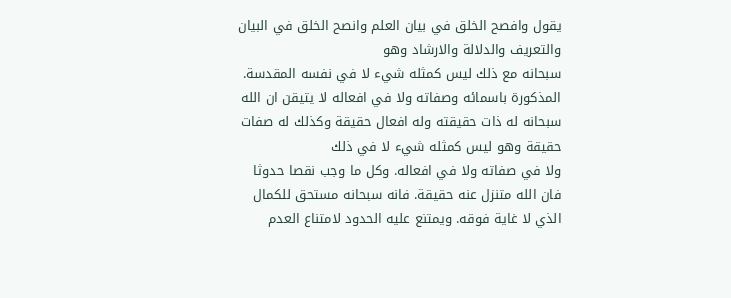يقول وافصح الخلق في بيان العلم وانصح الخلق في البيان والتعريف والدلالة والارشاد وهو
سبحانه مع ذلك ليس كمثله شيء لا في نفسه المقدسة. المذكورة باسمائه وصفاته ولا في افعاله لا يتيقن ان الله سبحانه له ذات حقيقته وله افعال حقيقة وكذلك له صفات حقيقة وهو ليس كمثله شيء لا في ذلك
ولا في صفاته ولا في افعاله. وكل ما وجب نقصا حدوثا فان الله متنزل عنه حقيقة. فانه سبحانه مستحق للكمال الذي لا غاية فوقه. ويمتنع عليه الحدود لامتناع العدم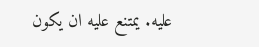عليه. يمتنع عليه ان يكون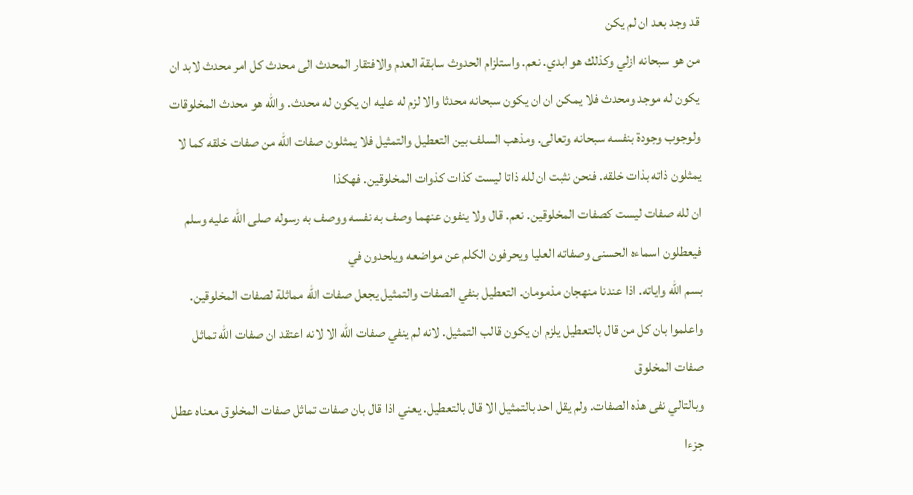قد وجد بعد ان لم يكن
من هو سبحانه ازلي وكذلك هو ابدي. نعم. واستلزام الحدوث سابقة العدم والافتقار المحدث الى محدث كل امر محدث لابد ان يكون له موجد ومحدث فلا يمكن ان ان يكون سبحانه محدثا والا لزم له عليه ان يكون له محدث. والله هو محدث المخلوقات
ولوجوب وجودة بنفسه سبحانه وتعالى. ومذهب السلف بين التعطيل والتمثيل فلا يمثلون صفات الله من صفات خلقه كما لا يمثلون ذاته بذات خلقه. فنحن نثبت ان لله ذاتا ليست كذات كذوات المخلوقين. فهكذا
ان لله صفات ليست كصفات المخلوقين. نعم. قال ولا ينفون عنهما وصف به نفسه ووصف به رسوله صلى الله عليه وسلم فيعطلون اسماءه الحسنى وصفاته العليا ويحرفون الكلم عن مواضعه ويلحدون في
بسم الله واياته. اذا عندنا منهجان مذمومان. التعطيل بنفي الصفات والتمثيل يجعل صفات الله مماثلة لصفات المخلوقين. واعلموا بان كل من قال بالتعطيل يلزم ان يكون قالب التمثيل. لانه لم ينفي صفات الله الا لانه اعتقد ان صفات الله تماثل صفات المخلوق
وبالتالي نفى هذه الصفات. ولم يقل احد بالتمثيل الا قال بالتعطيل. يعني اذا قال بان صفات تماثل صفات المخلوق معناه عطل جزءا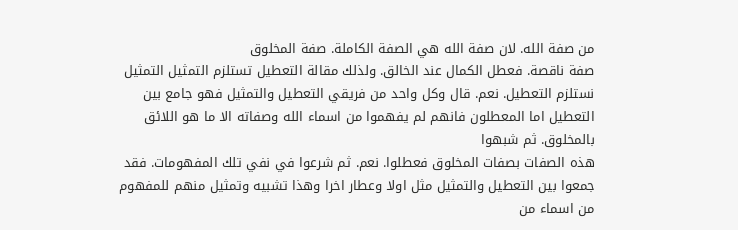من صفة الله. لان صفة الله هي الصفة الكاملة. صفة المخلوق
صفة ناقصة. فعطل الكمال عند الخالق. ولذلك مقالة التعطيل تستلزم التمثيل التمثيل نستلزم التعطيل. نعم. قال وكل واحد من فريقي التعطيل والتمثيل فهو جامع بين التعطيل اما المعطلون فانهم لم يفهموا من اسماء الله وصفاته الا ما هو اللائق بالمخلوق. ثم شبهوا
هذه الصفات بصفات المخلوق فعطلوا. نعم. ثم شرعوا في نفي تلك المفهومات. فقد جمعوا بين التعطيل والتمثيل مثل اولا وعطار اخرا وهذا تشبيه وتمثيل منهم للمفهوم من اسماء من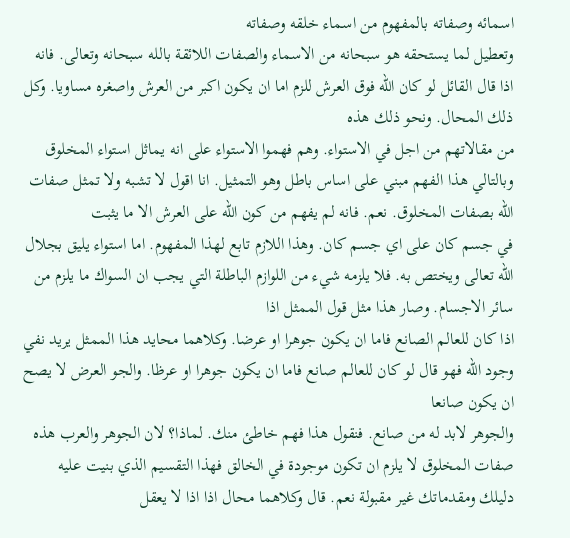اسمائه وصفاته بالمفهوم من اسماء خلقه وصفاته
وتعطيل لما يستحقه هو سبحانه من الاسماء والصفات اللائقة بالله سبحانه وتعالى. فانه اذا قال القائل لو كان الله فوق العرش للزم اما ان يكون اكبر من العرش واصغره مساويا. وكل ذلك المحال. ونحو ذلك هذه
من مقالاتهم من اجل في الاستواء. وهم فهموا الاستواء على انه يماثل استواء المخلوق وبالتالي هذا الفهم مبني على اساس باطل وهو التمثيل. انا اقول لا تشبه ولا تمثل صفات الله بصفات المخلوق. نعم. فانه لم يفهم من كون الله على العرش الا ما يثبت
في جسم كان على اي جسم كان. وهذا اللازم تابع لهذا المفهوم. اما استواء يليق بجلال الله تعالى ويختص به. فلا يلزمه شيء من اللوازم الباطلة التي يجب ان السواك ما يلزم من سائر الاجسام. وصار هذا مثل قول الممثل اذا
اذا كان للعالم الصانع فاما ان يكون جوهرا او عرضا. وكلاهما محايد هذا الممثل يريد نفي وجود الله فهو قال لو كان للعالم صانع فاما ان يكون جوهرا او عرظا. والجو العرض لا يصح ان يكون صانعا
والجوهر لابد له من صانع. فنقول هذا فهم خاطئ منك. لماذا؟ لان الجوهر والعرب هذه صفات المخلوق لا يلزم ان تكون موجودة في الخالق فهذا التقسيم الذي بنيت عليه دليلك ومقدماتك غير مقبولة نعم. قال وكلاهما محال اذا اذا لا يعقل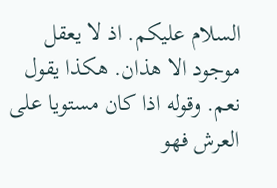السلام عليكم. اذ لا يعقل موجود الا هذان. هكذا يقول نعم. وقوله اذا كان مستويا على العرش فهو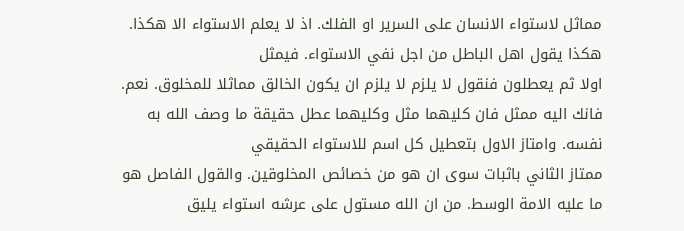مماثل لاستواء الانسان على السرير او الفلك. اذ لا يعلم الاستواء الا هكذا. هكذا يقول اهل الباطل من اجل نفي الاستواء. فيمثل
اولا ثم يعطلون فنقول لا يلزم لا يلزم ان يكون الخالق مماثلا للمخلوق. نعم. فانك اليه ممثل فان كليهما مثل وكليهما عطل حقيقة ما وصف الله به نفسه. وامتاز الاول بتعطيل كل اسم للاستواء الحقيقي
ممتاز الثاني باثبات سوى ان هو من خصائص المخلوقين. والقول الفاصل هو ما عليه الامة الوسط. من ان الله مستول على عرشه استواء يليق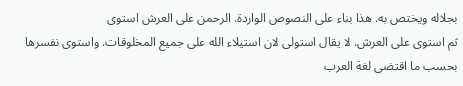بجلاله ويختص به. هذا بناء على النصوص الواردة. الرحمن على العرش استوى
ثم استوى على العرش. لا يقال استولى لان استيلاء الله على جميع المخلوقات. واستوى نفسرها بحسب ما اقتضى لغة العرب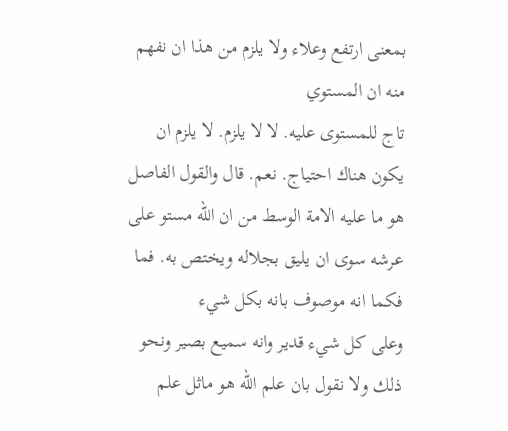بمعنى ارتفع وعلاء ولا يلزم من هذا ان نفهم منه ان المستوي
تاج للمستوى عليه. لا لا يلزم. لا يلزم ان يكون هناك احتياج. نعم. قال والقول الفاصل هو ما عليه الامة الوسط من ان الله مستو على عرشه سوى ان يليق بجلاله ويختص به. فما فكما انه موصوف بانه بكل شيء
وعلى كل شيء قدير وانه سميع بصير ونحو ذلك ولا نقول بان علم الله هو ماثل علم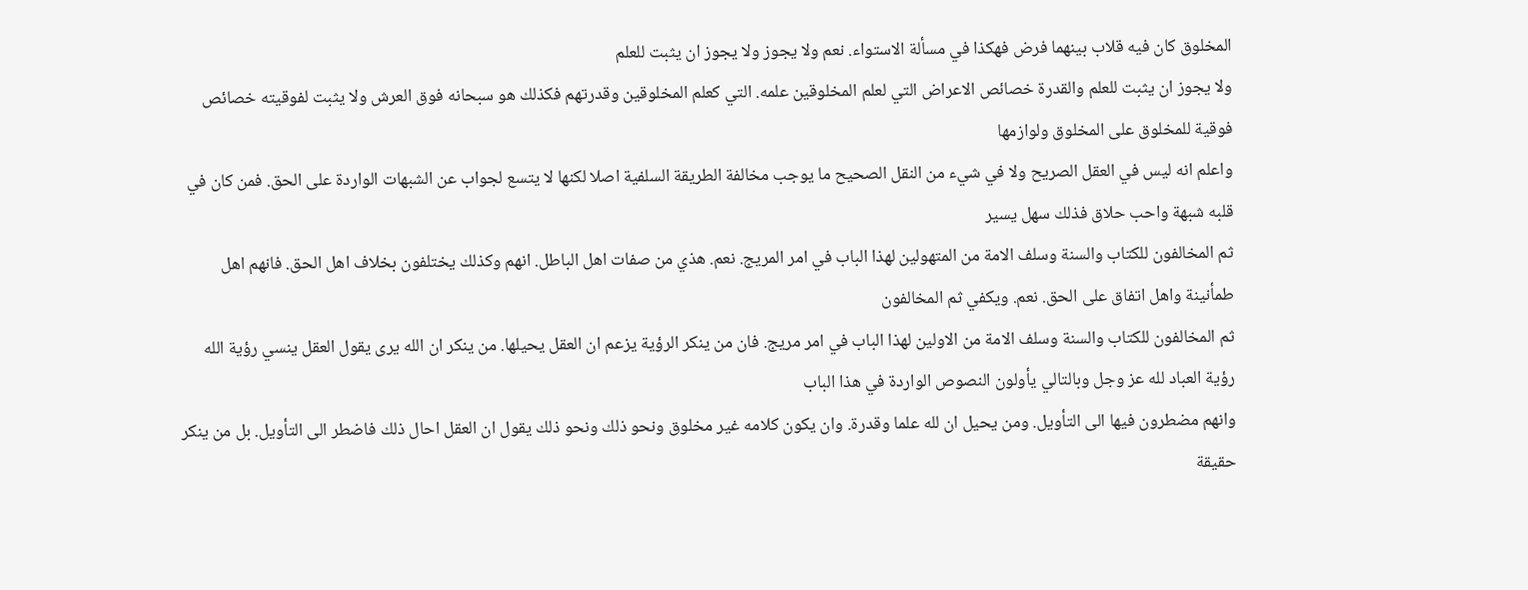المخلوق كان فيه قلاب بينهما فرض فهكذا في مسألة الاستواء. نعم ولا يجوز ولا يجوز ان يثبت للعلم
ولا يجوز ان يثبت للعلم والقدرة خصائص الاعراض التي لعلم المخلوقين علمه. التي كعلم المخلوقين وقدرتهم فكذلك هو سبحانه فوق العرش ولا يثبت لفوقيته خصائص فوقية للمخلوق على المخلوق ولوازمها
واعلم انه ليس في العقل الصريح ولا في شيء من النقل الصحيح ما يوجب مخالفة الطريقة السلفية اصلا لكنها لا يتسع لجواب عن الشبهات الواردة على الحق. فمن كان في قلبه شبهة واحب حلاق فذلك سهل يسير
ثم المخالفون للكتاب والسنة وسلف الامة من المتهولين لهذا الباب في امر المريج. نعم. هذي من صفات اهل الباطل. انهم وكذلك يختلفون بخلاف اهل الحق. فانهم اهل طمأنينة واهل اتفاق على الحق. نعم. ويكفي ثم المخالفون
ثم المخالفون للكتاب والسنة وسلف الامة من الاولين لهذا الباب في امر مريج. فان من ينكر الرؤية يزعم ان العقل يحيلها. من ينكر ان الله يرى يقول العقل ينسي رؤية الله رؤية العباد لله عز وجل وبالتالي يأولون النصوص الواردة في هذا الباب
وانهم مضطرون فيها الى التأويل. ومن يحيل ان لله علما وقدرة. وان يكون كلامه غير مخلوق ونحو ذلك ونحو ذلك يقول ان العقل احال ذلك فاضطر الى التأويل. بل من ينكر حقيقة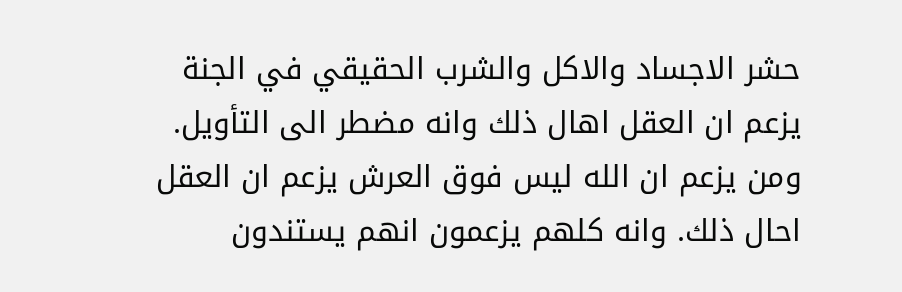حشر الاجساد والاكل والشرب الحقيقي في الجنة
يزعم ان العقل اهال ذلك وانه مضطر الى التأويل. ومن يزعم ان الله ليس فوق العرش يزعم ان العقل احال ذلك. وانه كلهم يزعمون انهم يستندون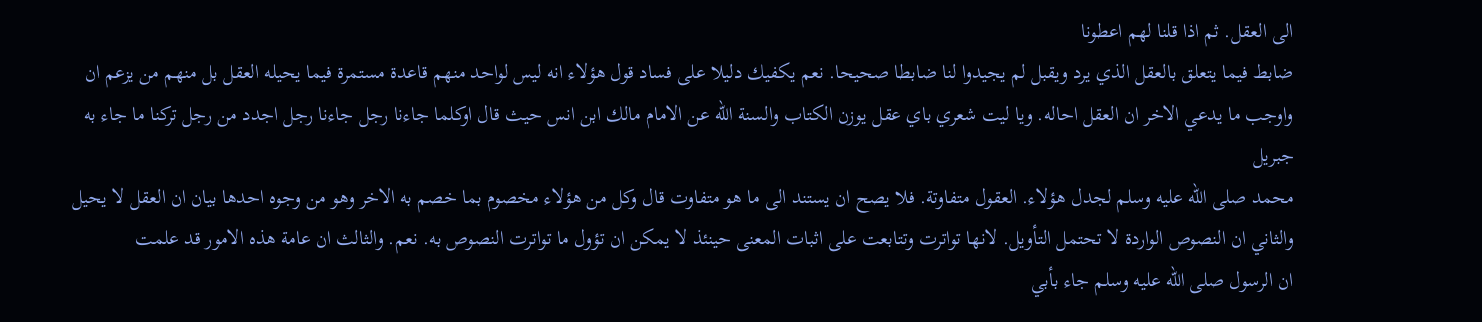الى العقل. ثم اذا قلنا لهم اعطونا
ضابط فيما يتعلق بالعقل الذي يرد ويقبل لم يجيدوا لنا ضابطا صحيحا. نعم يكفيك دليلا على فساد قول هؤلاء انه ليس لواحد منهم قاعدة مستمرة فيما يحيله العقل بل منهم من يزعم ان
واوجب ما يدعي الاخر ان العقل احاله. ويا ليت شعري باي عقل يوزن الكتاب والسنة الله عن الامام مالك ابن انس حيث قال اوكلما جاءنا رجل جاءنا رجل اجدد من رجل تركنا ما جاء به جبريل
محمد صلى الله عليه وسلم لجدل هؤلاء. العقول متفاوتة. فلا يصح ان يستند الى ما هو متفاوت قال وكل من هؤلاء مخصوم بما خصم به الاخر وهو من وجوه احدها بيان ان العقل لا يحيل
والثاني ان النصوص الواردة لا تحتمل التأويل. لانها تواترت وتتابعت على اثبات المعنى حينئذ لا يمكن ان تؤول ما تواترت النصوص به. نعم. والثالث ان عامة هذه الامور قد علمت
ان الرسول صلى الله عليه وسلم جاء بأبي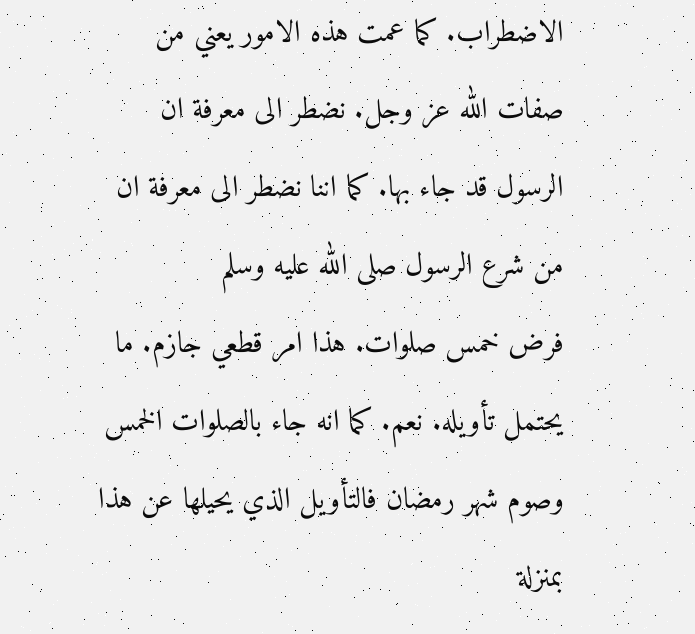الاضطراب. كما عمت هذه الامور يعني من صفات الله عز وجل. نضطر الى معرفة ان الرسول قد جاء بها. كما اننا نضطر الى معرفة ان من شرع الرسول صلى الله عليه وسلم
فرض خمس صلوات. هذا امر قطعي جازم. ما يحتمل تأويله. نعم. كما انه جاء بالصلوات الخمس وصوم شهر رمضان فالتأويل الذي يحيلها عن هذا بمنزلة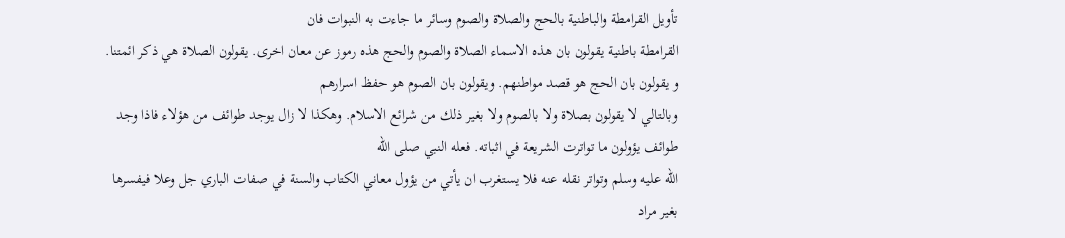تأويل القرامطة والباطنية بالحج والصلاة والصوم وسائر ما جاءت به النبوات فان
القرامطة باطنية يقولون بان هذه الاسماء الصلاة والصوم والحج هذه رموز عن معان اخرى. يقولون الصلاة هي ذكر ائمتنا. و يقولون بان الحج هو قصد مواطنهم. ويقولون بان الصوم هو حفظ اسرارهم
وبالتالي لا يقولون بصلاة ولا بالصوم ولا بغير ذلك من شرائع الاسلام. وهكذا لا زال يوجد طوائف من هؤلاء فاذا وجد طوائف يؤولون ما تواترت الشريعة في اثباته. فعله النبي صلى الله
الله عليه وسلم وتواتر نقله عنه فلا يستغرب ان يأتي من يؤول معاني الكتاب والسنة في صفات الباري جل وعلا فيفسرها بغير مراد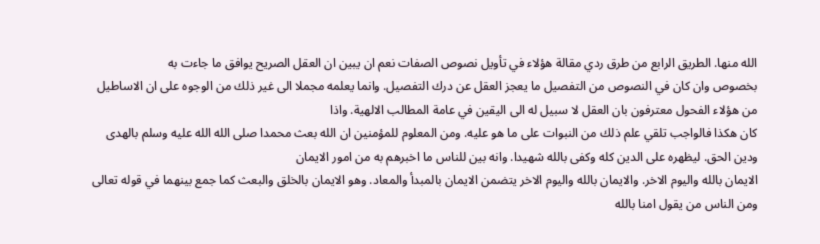الله منها. الطريق الرابع من طرق ردي مقالة هؤلاء في تأويل نصوص الصفات نعم ان يبين ان العقل الصريح يوافق ما جاءت به
بخصوص وان كان في النصوص من التفصيل ما يعجز العقل عن درك التفصيل. وانما يعلمه مجملا الى غير ذلك من الوجوه على ان الاساطيل من هؤلاء الفحول معترفون بان العقل لا سبيل له الى اليقين في عامة المطالب الالهية. واذا
كان هكذا فالواجب تلقي علم ذلك من النبوات على ما هو عليه. ومن المعلوم للمؤمنين ان الله بعث محمدا صلى الله الله عليه وسلم بالهدى ودين الحق. ليظهره على الدين كله وكفى بالله شهيدا. وانه بين للناس ما اخبرهم به من امور الايمان
الايمان بالله واليوم الاخر. والايمان بالله واليوم الاخر يتضمن الايمان بالمبدأ والمعاد. وهو الايمان بالخلق والبعث كما جمع بينهما في قوله تعالى ومن الناس من يقول امنا بالله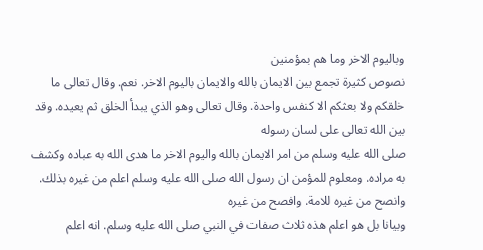وباليوم الاخر وما هم بمؤمنين
نصوص كثيرة تجمع بين الايمان بالله والايمان باليوم الاخر. نعم. وقال تعالى ما خلقكم ولا بعثكم الا كنفس واحدة. وقال تعالى وهو الذي يبدأ الخلق ثم يعيده. وقد بين الله تعالى على لسان رسوله
صلى الله عليه وسلم من امر الايمان بالله واليوم الاخر ما هدى الله به عباده وكشف به مراده. ومعلوم للمؤمن ان رسول الله صلى الله عليه وسلم اعلم من غيره بذلك. وانصح من غيره للامة. وافصح من غيره
وبيانا بل هو اعلم هذه ثلاث صفات في النبي صلى الله عليه وسلم. انه اعلم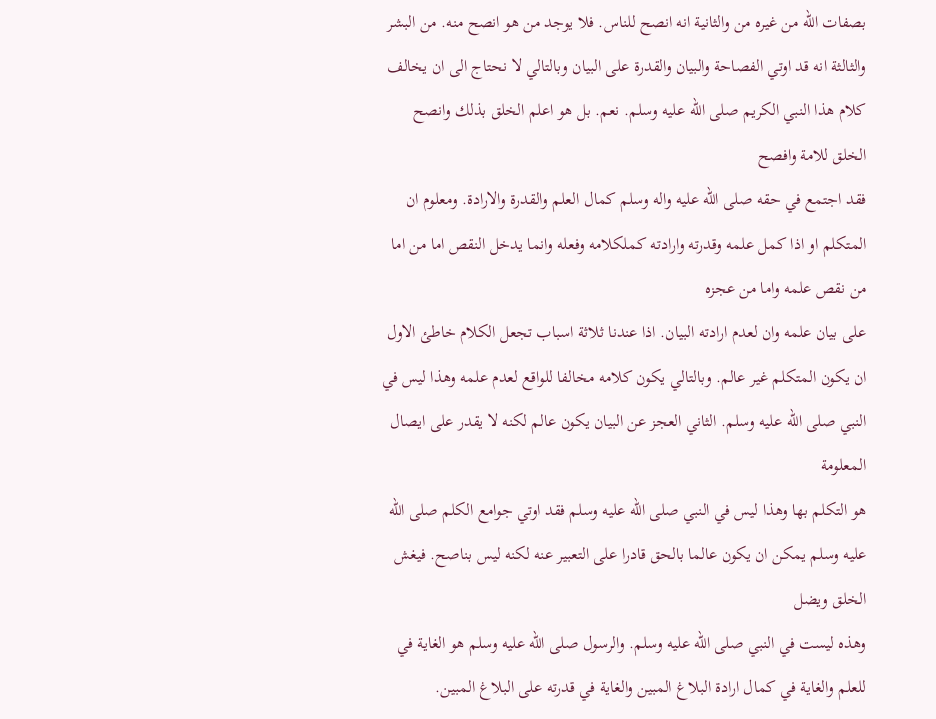بصفات الله من غيره من والثانية انه انصح للناس. فلا يوجد من هو انصح منه. من البشر
والثالثة انه قد اوتي الفصاحة والبيان والقدرة على البيان وبالتالي لا نحتاج الى ان يخالف كلام هذا النبي الكريم صلى الله عليه وسلم. نعم. بل هو اعلم الخلق بذلك وانصح الخلق للامة وافصح
فقد اجتمع في حقه صلى الله عليه واله وسلم كمال العلم والقدرة والارادة. ومعلوم ان المتكلم او اذا كمل علمه وقدرته وارادته كملكلامه وفعله وانما يدخل النقص اما من اما من نقص علمه واما من عجزه
على بيان علمه وان لعدم ارادته البيان. اذا عندنا ثلاثة اسباب تجعل الكلام خاطئ الاول ان يكون المتكلم غير عالم. وبالتالي يكون كلامه مخالفا للواقع لعدم علمه وهذا ليس في النبي صلى الله عليه وسلم. الثاني العجز عن البيان يكون عالم لكنه لا يقدر على ايصال المعلومة
هو التكلم بها وهذا ليس في النبي صلى الله عليه وسلم فقد اوتي جوامع الكلم صلى الله عليه وسلم يمكن ان يكون عالما بالحق قادرا على التعبير عنه لكنه ليس بناصح. فيغش الخلق ويضل
وهذه ليست في النبي صلى الله عليه وسلم. والرسول صلى الله عليه وسلم هو الغاية في للعلم والغاية في كمال ارادة البلاغ المبين والغاية في قدرته على البلاغ المبين.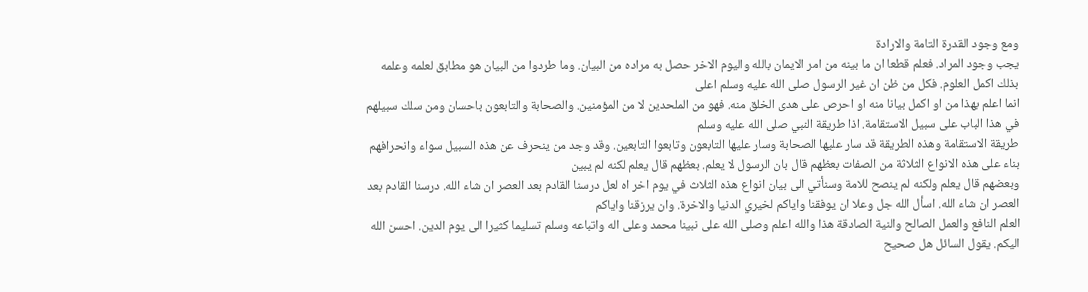ومع وجود القدرة التامة والارادة
يجب وجود المراد. فعلم قطعا ان ما بينه من امر الايمان بالله واليوم الاخر حصل به مراده من البيان. وما طردوا من البيان هو مطابق لعلمه وعلمه بذلك اكمل العلوم. فكل من ظن ان غير الرسول صلى الله عليه وسلم اعلى
انما اعلم بهذا من او اكمل بيانا منه او احرص على هدى الخلق منه. فهو من الملحدين لا من المؤمنين. والصحابة والتابعون باحسان ومن سلك سبيلهم في هذا الباب على سبيل الاستقامة. اذا طريقة النبي صلى الله عليه وسلم
طريقة الاستقامة وهذه الطريقة قد سار عليها الصحابة وسار عليها التابعون وتابعوا التابعين. وقد وجد من ينحرف عن هذه السبيل سواء وانحرافهم بناء على هذه الانواع الثلاثة من الصفات بعظهم قال بان الرسول لا يعلم. بعظهم قال يعلم لكنه لم يبين
وبعضهم قال يعلم ولكنه لم ينصح للامة وسنأتي الى بيان انواع هذه الثلاث في يوم اخر اه لعل درسنا القادم بعد العصر ان شاء الله. درسنا القادم بعد العصر ان شاء الله. اسأل الله جل وعلا ان يوفقنا واياكم لخيري الدنيا والاخرة. وان يرزقنا واياكم
العلم النافع والعمل الصالح والنية الصادقة هذا والله اعلم وصلى الله على نبينا محمد وعلى اله واتباعه وسلم تسليما كثيرا الى يوم الدين. احسن الله اليكم. يقول السائل هل صحيح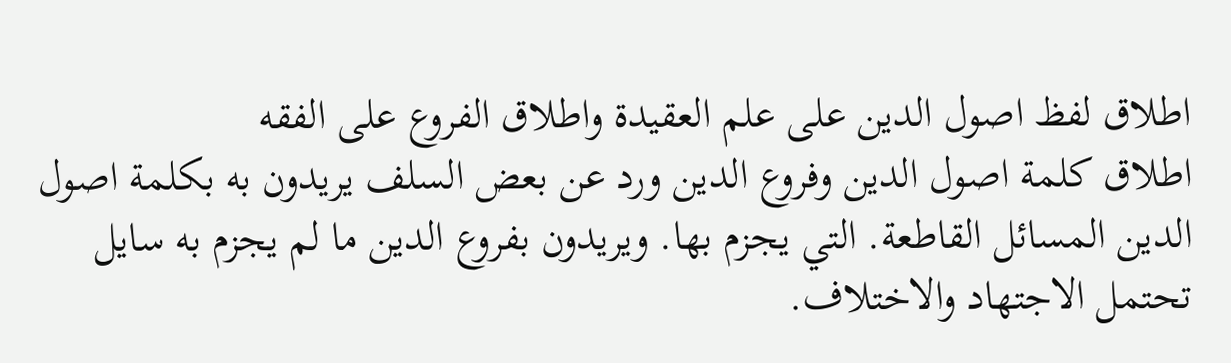اطلاق لفظ اصول الدين على علم العقيدة واطلاق الفروع على الفقه
اطلاق كلمة اصول الدين وفروع الدين ورد عن بعض السلف يريدون به بكلمة اصول الدين المسائل القاطعة. التي يجزم بها. ويريدون بفروع الدين ما لم يجزم به سايل تحتمل الاجتهاد والاختلاف.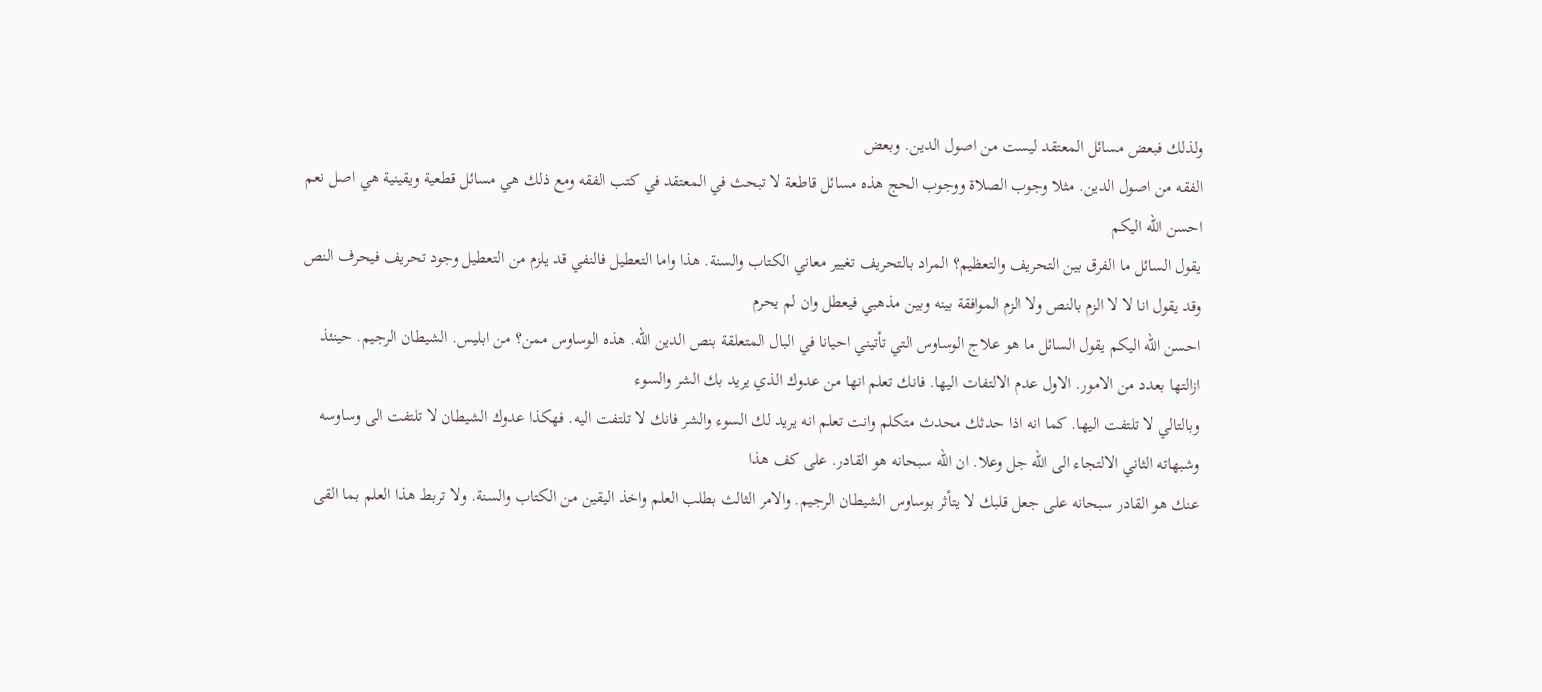ولذلك فبعض مسائل المعتقد ليست من اصول الدين. وبعض
الفقه من اصول الدين. مثلا وجوب الصلاة ووجوب الحج هذه مسائل قاطعة لا تبحث في المعتقد في كتب الفقه ومع ذلك هي مسائل قطعية ويقينية هي اصل نعم احسن الله اليكم
يقول السائل ما الفرق بين التحريف والتعظيم؟ المراد بالتحريف تغيير معاني الكتاب والسنة. هذا واما التعطيل فالنفي قد يلزم من التعطيل وجود تحريف فيحرف النص وقد يقول انا لا لا الزم بالنص ولا الزم الموافقة بينه وبين مذهبي فيعطل وان لم يحرم
احسن الله اليكم يقول السائل ما هو علاج الوساوس التي تأتيني احيانا في البال المتعلقة بنص الدين الله. هذه الوساوس ممن؟ من ابليس. الشيطان الرجيم. حينئذ ازالتها بعدد من الامور. الاول عدم الالتفات اليها. فانك تعلم انها من عدوك الذي يريد بك الشر والسوء
وبالتالي لا تلتفت اليها. كما انه اذا حدثك محدث متكلم وانت تعلم انه يريد لك السوء والشر فانك لا تلتفت اليه. فهكذا عدوك الشيطان لا تلتفت الى وساوسه وشبهاته الثاني الالتجاء الى الله جل وعلا. ان الله سبحانه هو القادر. على كف هذا
عنك هو القادر سبحانه على جعل قلبك لا يتأثر بوساوس الشيطان الرجيم. والامر الثالث بطلب العلم واخذ اليقين من الكتاب والسنة. ولا تربط هذا العلم بما القى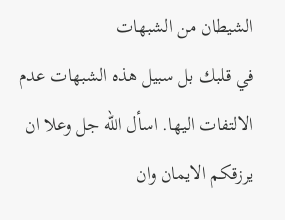الشيطان من الشبهات
في قلبك بل سبيل هذه الشبهات عدم الالتفات اليها. اسأل الله جل وعلا ان يرزقكم الايمان وان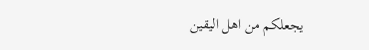يجعلكم من اهل اليقين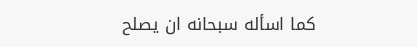كما اسأله سبحانه ان يصلح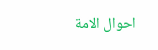احوال الامة